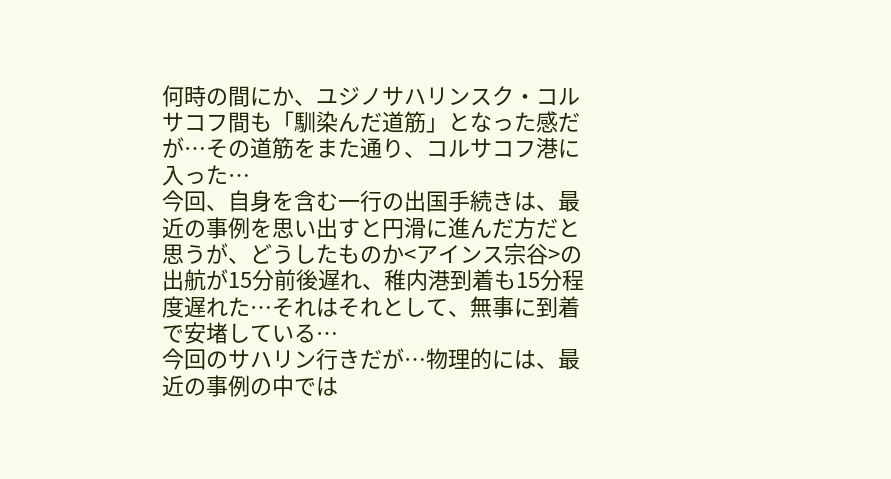何時の間にか、ユジノサハリンスク・コルサコフ間も「馴染んだ道筋」となった感だが…その道筋をまた通り、コルサコフ港に入った…
今回、自身を含む一行の出国手続きは、最近の事例を思い出すと円滑に進んだ方だと思うが、どうしたものか<アインス宗谷>の出航が15分前後遅れ、稚内港到着も15分程度遅れた…それはそれとして、無事に到着で安堵している…
今回のサハリン行きだが…物理的には、最近の事例の中では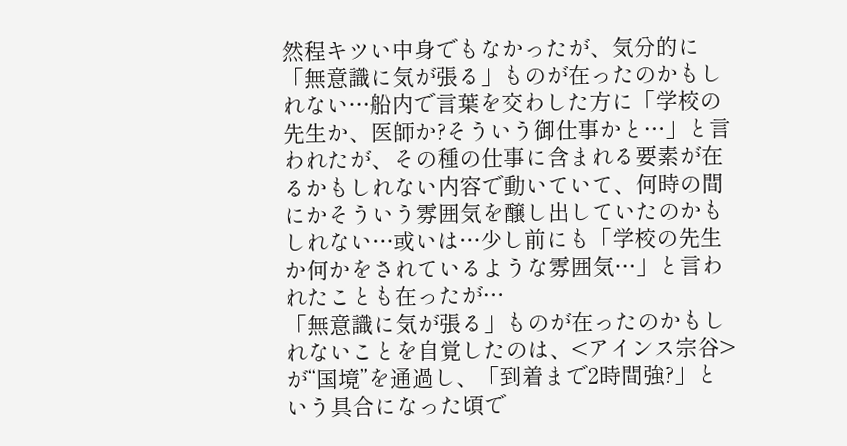然程キツい中身でもなかったが、気分的に「無意識に気が張る」ものが在ったのかもしれない…船内で言葉を交わした方に「学校の先生か、医師か?そういう御仕事かと…」と言われたが、その種の仕事に含まれる要素が在るかもしれない内容で動いていて、何時の間にかそういう雰囲気を醸し出していたのかもしれない…或いは…少し前にも「学校の先生か何かをされているような雰囲気…」と言われたことも在ったが…
「無意識に気が張る」ものが在ったのかもしれないことを自覚したのは、<アインス宗谷>が“国境”を通過し、「到着まで2時間強?」という具合になった頃で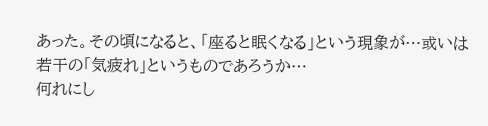あった。その頃になると、「座ると眠くなる」という現象が…或いは若干の「気疲れ」というものであろうか…
何れにし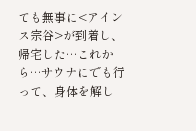ても無事に<アインス宗谷>が到着し、帰宅した…これから…サウナにでも行って、身体を解し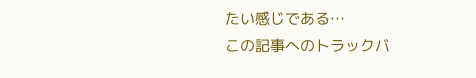たい感じである…
この記事へのトラックバ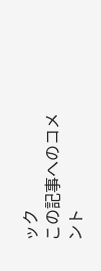ック
この記事へのコメント